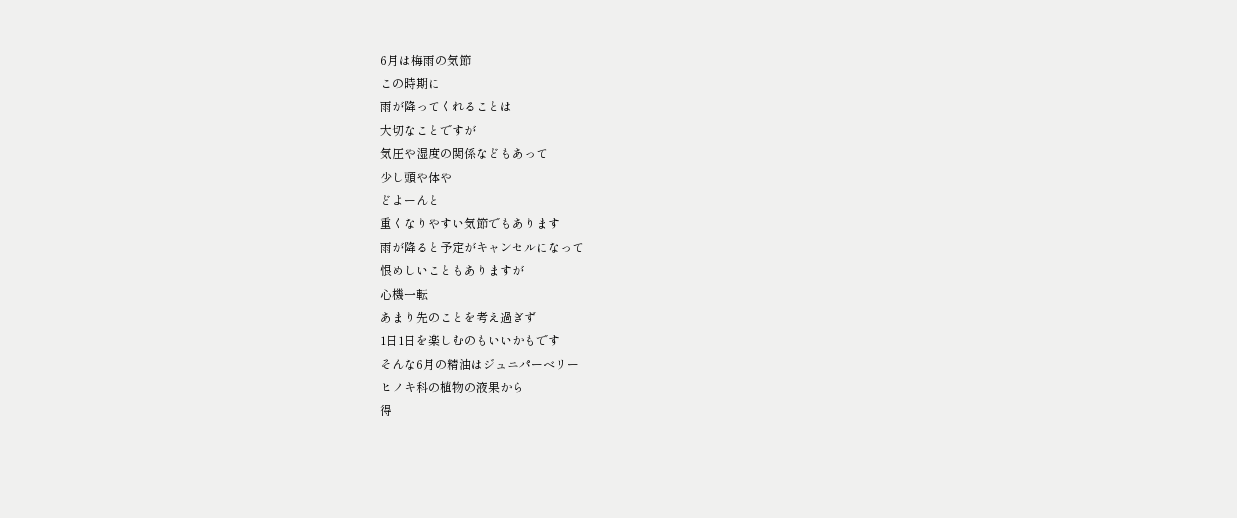6月は梅雨の気節
この時期に
雨が降ってくれることは
大切なことですが
気圧や湿度の関係などもあって
少し頭や体や
どよーんと
重くなりやすい気節でもあります
雨が降ると予定がキャンセルになって
恨めしいこともありますが
心機一転
あまり先のことを考え過ぎず
1日1日を楽しむのもいいかもです
そんな6月の精油はジュニパーベリー
ヒノキ科の植物の液果から
得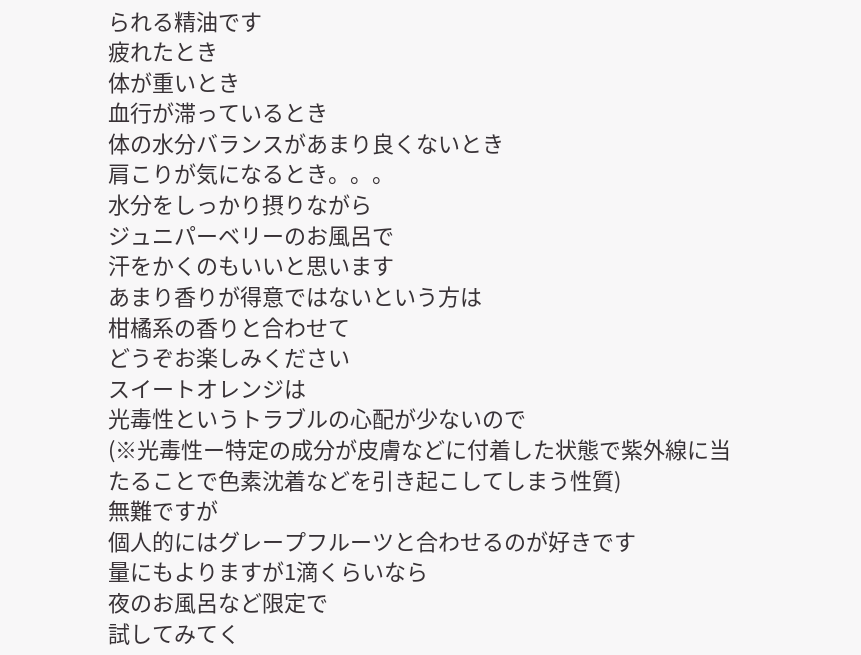られる精油です
疲れたとき
体が重いとき
血行が滞っているとき
体の水分バランスがあまり良くないとき
肩こりが気になるとき。。。
水分をしっかり摂りながら
ジュニパーベリーのお風呂で
汗をかくのもいいと思います
あまり香りが得意ではないという方は
柑橘系の香りと合わせて
どうぞお楽しみください
スイートオレンジは
光毒性というトラブルの心配が少ないので
(※光毒性ー特定の成分が皮膚などに付着した状態で紫外線に当たることで色素沈着などを引き起こしてしまう性質)
無難ですが
個人的にはグレープフルーツと合わせるのが好きです
量にもよりますが1滴くらいなら
夜のお風呂など限定で
試してみてく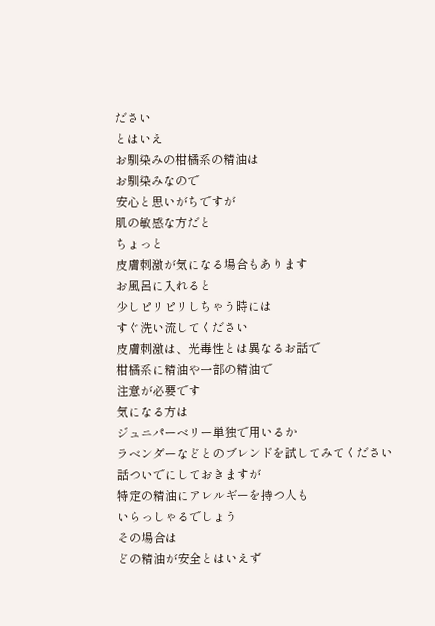ださい
とはいえ
お馴染みの柑橘系の精油は
お馴染みなので
安心と思いがちですが
肌の敏感な方だと
ちょっと
皮膚刺激が気になる場合もあります
お風呂に入れると
少しピリピリしちゃう時には
すぐ洗い流してください
皮膚刺激は、光毒性とは異なるお話で
柑橘系に精油や一部の精油で
注意が必要です
気になる方は
ジュニパーベリー単独で用いるか
ラベンダーなどとのブレンドを試してみてください
話ついでにしておきますが
特定の精油にアレルギーを持つ人も
いらっしゃるでしょう
その場合は
どの精油が安全とはいえず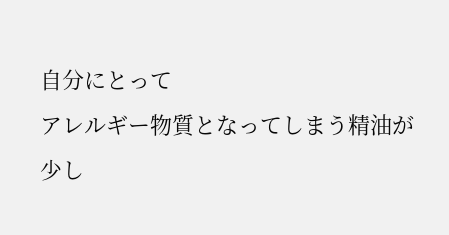自分にとって
アレルギー物質となってしまう精油が
少し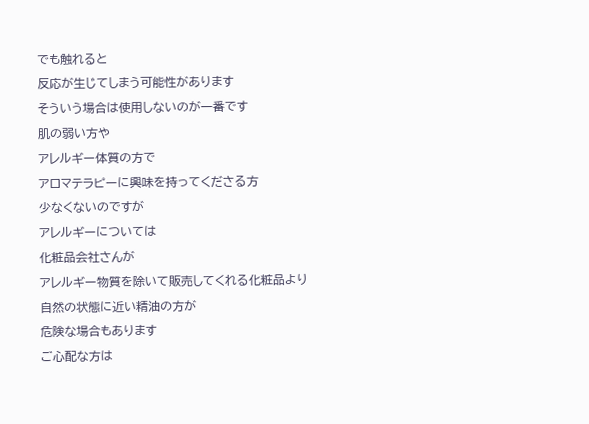でも触れると
反応が生じてしまう可能性があります
そういう場合は使用しないのが一番です
肌の弱い方や
アレルギー体質の方で
アロマテラピーに興味を持ってくださる方
少なくないのですが
アレルギーについては
化粧品会社さんが
アレルギー物質を除いて販売してくれる化粧品より
自然の状態に近い精油の方が
危険な場合もあります
ご心配な方は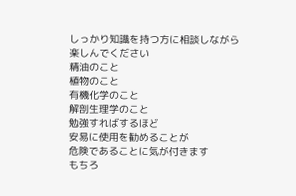しっかり知識を持つ方に相談しながら
楽しんでください
精油のこと
植物のこと
有機化学のこと
解剖生理学のこと
勉強すればするほど
安易に使用を勧めることが
危険であることに気が付きます
もちろ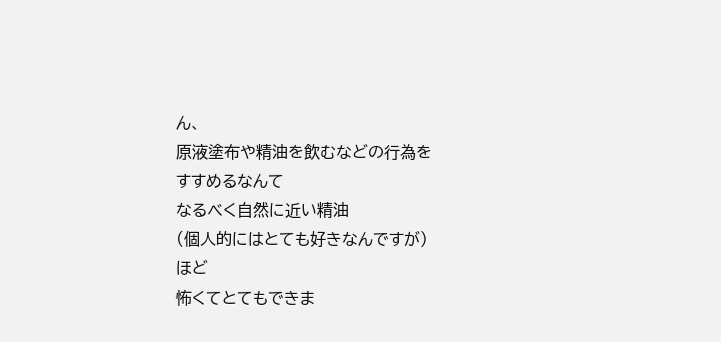ん、
原液塗布や精油を飲むなどの行為を
すすめるなんて
なるべく自然に近い精油
(個人的にはとても好きなんですが)
ほど
怖くてとてもできま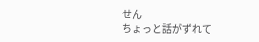せん
ちょっと話がずれて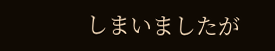しまいましたが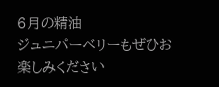6月の精油
ジュニパーベリーもぜひお楽しみください